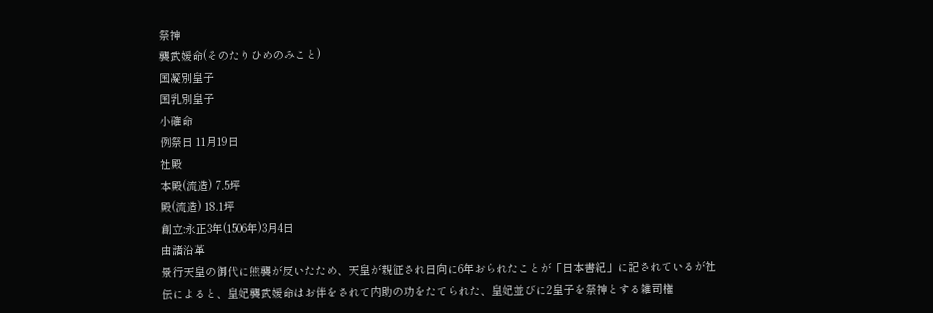祭神
襲武媛命(そのたりひめのみこと)
国凝別皇子
国乳別皇子
小確命
例祭日 11月19日
社殿
本殿(流造) 7.5坪
殿(流造) 18.1坪
創立:永正3年(1506年)3月4日
由諸沿革
景行天皇の御代に熊襲が反いたため、天皇が親征され日向に6年おられたことが「日本書紀」に記されているが社伝によると、皇妃襲武媛命はお伴をされて内助の功をたてられた、皇妃並びに2皇子を祭神とする雑司権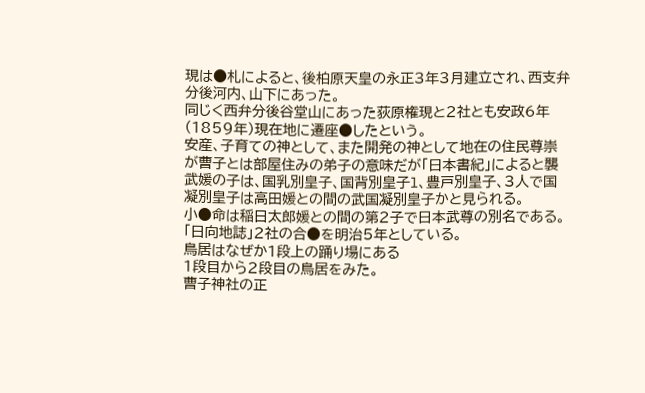現は●札によると、後柏原天皇の永正3年3月建立され、西支弁分後河内、山下にあった。
同じく西弁分後谷堂山にあった荻原権現と2社とも安政6年(1859年)現在地に遷座●したという。
安産、子育ての神として、また開発の神として地在の住民尊崇が曹子とは部屋住みの弟子の意味だが「日本書紀」によると襲武媛の子は、国乳別皇子、国背別皇子l、豊戸別皇子、3人で国凝別皇子は高田媛との間の武国凝別皇子かと見られる。
小●命は稲日太郎媛との間の第2子で日本武尊の別名である。
「日向地誌」2社の合●を明治5年としている。
鳥居はなぜか1段上の踊り場にある
1段目から2段目の鳥居をみた。
曹子神社の正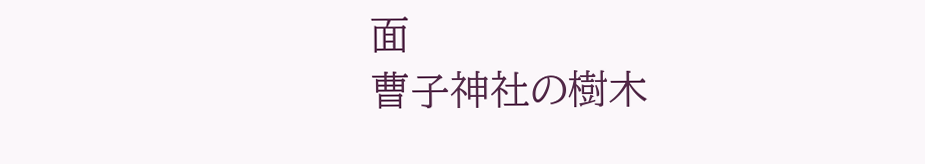面
曹子神社の樹木